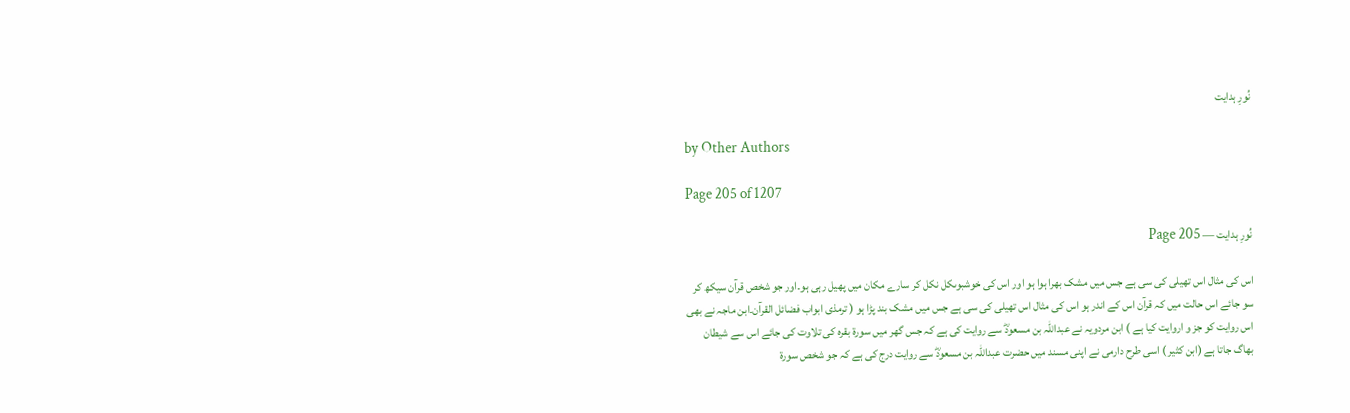نُورِ ہدایت

by Other Authors

Page 205 of 1207

نُورِ ہدایت — Page 205

اس کی مثال اس تھیلی کی سی ہے جس میں مشک بھرا ہوا ہو اور اس کی خوشبوںکل نکل کر سارے مکان میں پھیل رہی ہو۔اور جو شخص قرآن سیکھ کر سو جائے اس حالت میں کہ قرآن اس کے اندر ہو اس کی مثال اس تھیلی کی سی ہے جس میں مشک بند پڑا ہو ( ترمذی ابواب فضائل القرآن۔ابن ماجہ نے بھی اس روایت کو جز و اروایت کیا ہے ) ابن مردویہ نے عبداللہ بن مسعودؓ سے روایت کی ہے کہ جس گھر میں سورۃ بقرہ کی تلاوت کی جائے اس سے شیطان بھاگ جاتا ہے (ابن کثیر ) اسی طرح دارمی نے اپنی مسند میں حضرت عبداللہ بن مسعودؓ سے روایت درج کی ہے کہ جو شخص سورۃ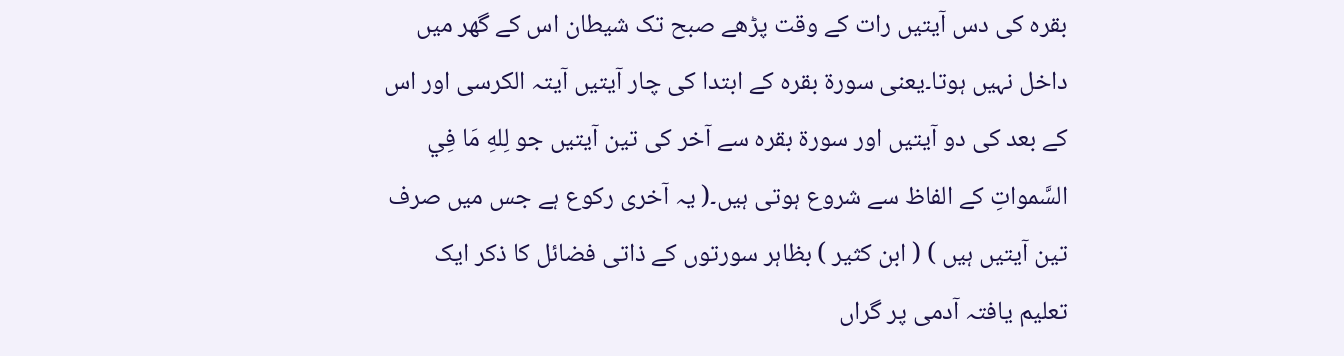بقرہ کی دس آیتیں رات کے وقت پڑھے صبح تک شیطان اس کے گھر میں داخل نہیں ہوتا۔یعنی سورۃ بقرہ کے ابتدا کی چار آیتیں آیتہ الکرسی اور اس کے بعد کی دو آیتیں اور سورۃ بقرہ سے آخر کی تین آیتیں جو لِلهِ مَا فِي السَّمواتِ کے الفاظ سے شروع ہوتی ہیں۔( یہ آخری رکوع ہے جس میں صرف تین آیتیں ہیں ) ( ابن کثیر ) بظاہر سورتوں کے ذاتی فضائل کا ذکر ایک تعلیم یافتہ آدمی پر گراں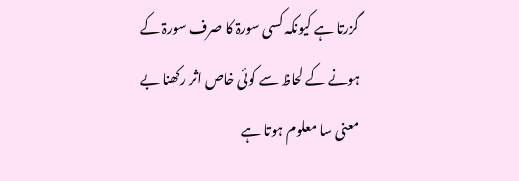گزرتا ہے کیونکہ کسی سورۃ کا صرف سورۃ کے ہونے کے لحاظ سے کوئی خاص اثر رکھنا بے معنی سا معلوم ہوتا ہے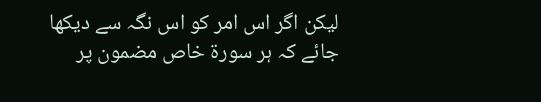لیکن اگر اس امر کو اس نگہ سے دیکھا جائے کہ ہر سورۃ خاص مضمون پر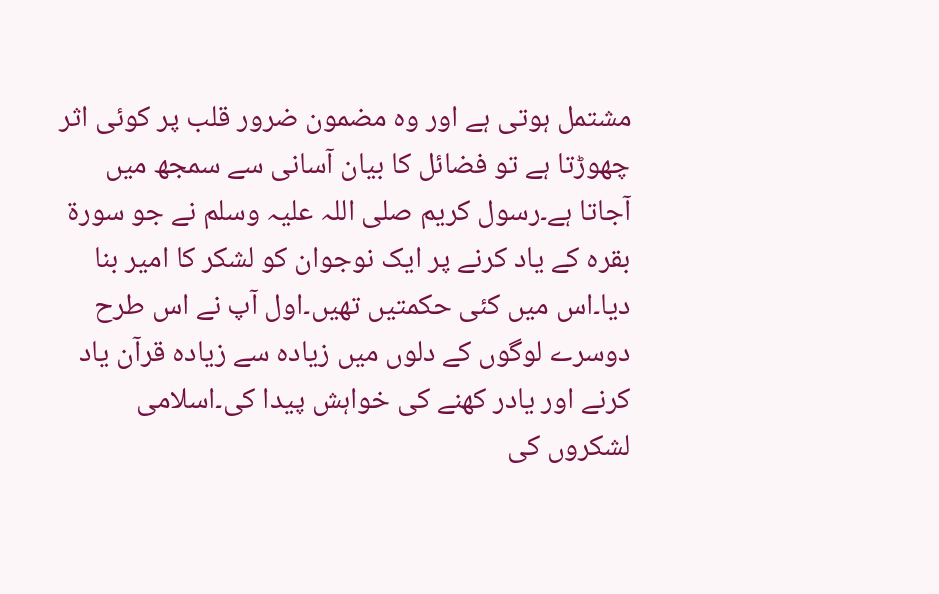مشتمل ہوتی ہے اور وہ مضمون ضرور قلب پر کوئی اثر چھوڑتا ہے تو فضائل کا بیان آسانی سے سمجھ میں آجاتا ہے۔رسول کریم صلی اللہ علیہ وسلم نے جو سورۃ بقرہ کے یاد کرنے پر ایک نوجوان کو لشکر کا امیر بنا دیا۔اس میں کئی حکمتیں تھیں۔اول آپ نے اس طرح دوسرے لوگوں کے دلوں میں زیادہ سے زیادہ قرآن یاد کرنے اور یادر کھنے کی خواہش پیدا کی۔اسلامی لشکروں کی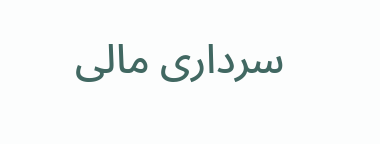سرداری مالی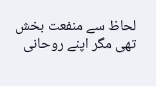لحاظ سے منفعت بخش تھی مگر اپنے روحانی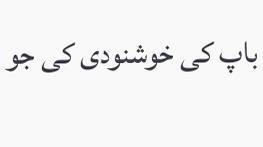باپ کی خوشنودی کی جو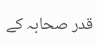قدر صحابہ کے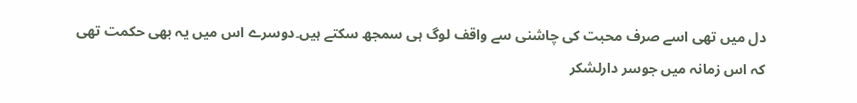دل میں تھی اسے صرف محبت کی چاشنی سے واقف لوگ ہی سمجھ سکتے ہیں۔دوسرے اس میں یہ بھی حکمت تھی کہ اس زمانہ میں جوسر دارلشکر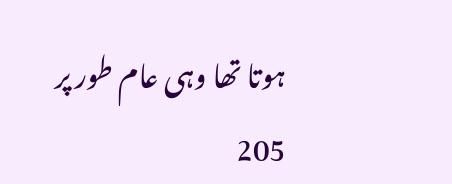ہوتا تھا وہی عام طور پر 205